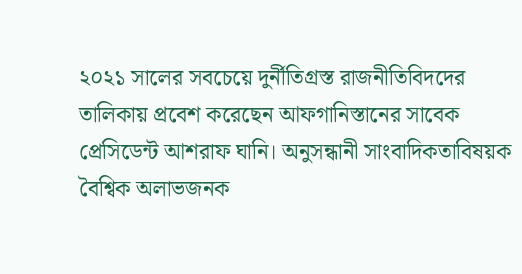২০২১ সালের সবচেয়ে দুর্নীতিগ্রস্ত রাজনীতিবিদদের তালিকায় প্রবেশ করেছেন আফগানিস্তানের সাবেক প্রেসিডেন্ট আশরাফ ঘানি। অনুসন্ধানী সাংবাদিকতাবিষয়ক বৈশ্বিক অলাভজনক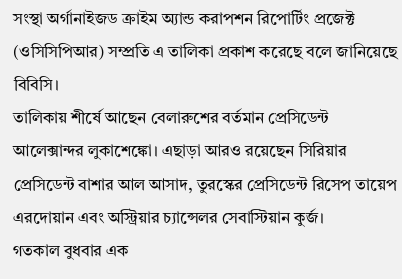সংস্থা অর্গানাইজড ক্রাইম অ্যান্ড করাপশন রিপোর্টিং প্রজেক্ট (ওসিসিপিআর) সম্প্রতি এ তালিকা প্রকাশ করেছে বলে জানিয়েছে বিবিসি।
তালিকায় শীর্ষে আছেন বেলারুশের বর্তমান প্রেসিডেন্ট আলেক্সান্দর লুকাশেঙ্কো। এছাড়া আরও রয়েছেন সিরিয়ার প্রেসিডেন্ট বাশার আল আসাদ, তুরস্কের প্রেসিডেন্ট রিসেপ তায়েপ এরদোয়ান এবং অস্ট্রিয়ার চ্যান্সেলর সেবাস্টিয়ান কুর্জ।
গতকাল বুধবার এক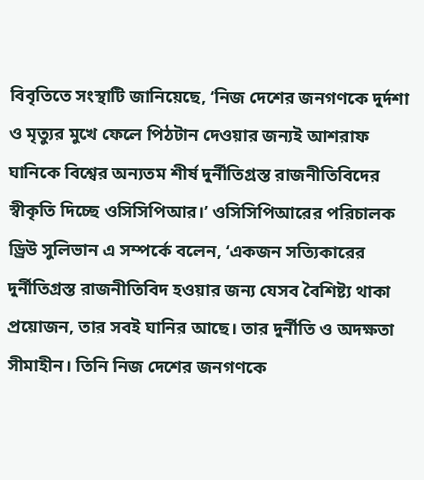বিবৃতিতে সংস্থাটি জানিয়েছে, ‘নিজ দেশের জনগণকে দুর্দশা ও মৃত্যুর মুখে ফেলে পিঠটান দেওয়ার জন্যই আশরাফ ঘানিকে বিশ্বের অন্যতম শীর্ষ দুর্নীতিগ্রস্ত রাজনীতিবিদের স্বীকৃতি দিচ্ছে ওসিসিপিআর।’ ওসিসিপিআরের পরিচালক ড্রিউ সুলিভান এ সম্পর্কে বলেন, ‘একজন সত্যিকারের দুর্নীতিগ্রস্ত রাজনীতিবিদ হওয়ার জন্য যেসব বৈশিষ্ট্য থাকা প্রয়োজন, তার সবই ঘানির আছে। তার দুর্নীতি ও অদক্ষতা সীমাহীন। তিনি নিজ দেশের জনগণকে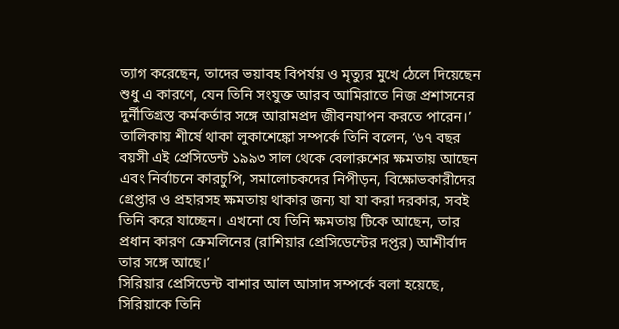ত্যাগ করেছেন, তাদের ভয়াবহ বিপর্যয় ও মৃত্যুর মুখে ঠেলে দিয়েছেন শুধু এ কারণে, যেন তিনি সংযুক্ত আরব আমিরাতে নিজ প্রশাসনের দুর্নীতিগ্রস্ত কর্মকর্তার সঙ্গে আরামপ্রদ জীবনযাপন করতে পারেন।’
তালিকায় শীর্ষে থাকা লুকাশেঙ্কো সম্পর্কে তিনি বলেন, ‘৬৭ বছর বয়সী এই প্রেসিডেন্ট ১৯৯৩ সাল থেকে বেলারুশের ক্ষমতায় আছেন এবং নির্বাচনে কারচুপি, সমালোচকদের নিপীড়ন, বিক্ষোভকারীদের গ্রেপ্তার ও প্রহারসহ ক্ষমতায় থাকার জন্য যা যা করা দরকার, সবই তিনি করে যাচ্ছেন। এখনো যে তিনি ক্ষমতায় টিকে আছেন, তার প্রধান কারণ ক্রেমলিনের (রাশিয়ার প্রেসিডেন্টের দপ্তর) আশীর্বাদ তার সঙ্গে আছে।’
সিরিয়ার প্রেসিডেন্ট বাশার আল আসাদ সম্পর্কে বলা হয়েছে, সিরিয়াকে তিনি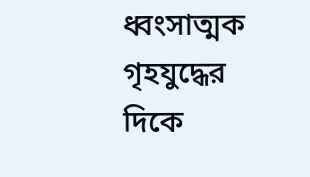ধ্বংসাত্মক গৃহযুদ্ধের দিকে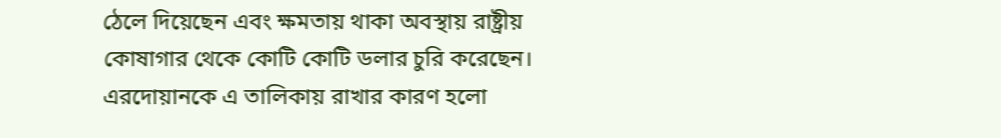ঠেলে দিয়েছেন এবং ক্ষমতায় থাকা অবস্থায় রাষ্ট্রীয় কোষাগার থেকে কোটি কোটি ডলার চুরি করেছেন। এরদোয়ানকে এ তালিকায় রাখার কারণ হলো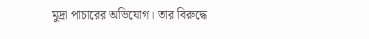মুদ্রা পাচারের অভিযোগ। তার বিরুদ্ধে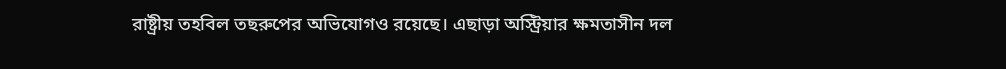রাষ্ট্রীয় তহবিল তছরুপের অভিযোগও রয়েছে। এছাড়া অস্ট্রিয়ার ক্ষমতাসীন দল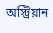অস্ট্রিয়ান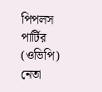পিপলস পার্টির (ওভিপি) নেতা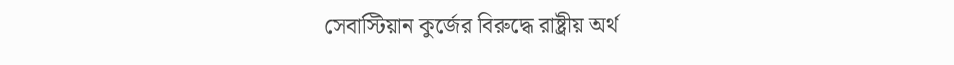সেবাস্টিয়ান কুর্জের বিরুদ্ধে রাষ্ট্রীয় অর্থ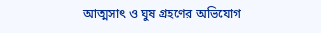আত্মসাৎ ও ঘুষ গ্রহণের অভিযোগ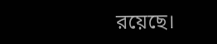রয়েছে।